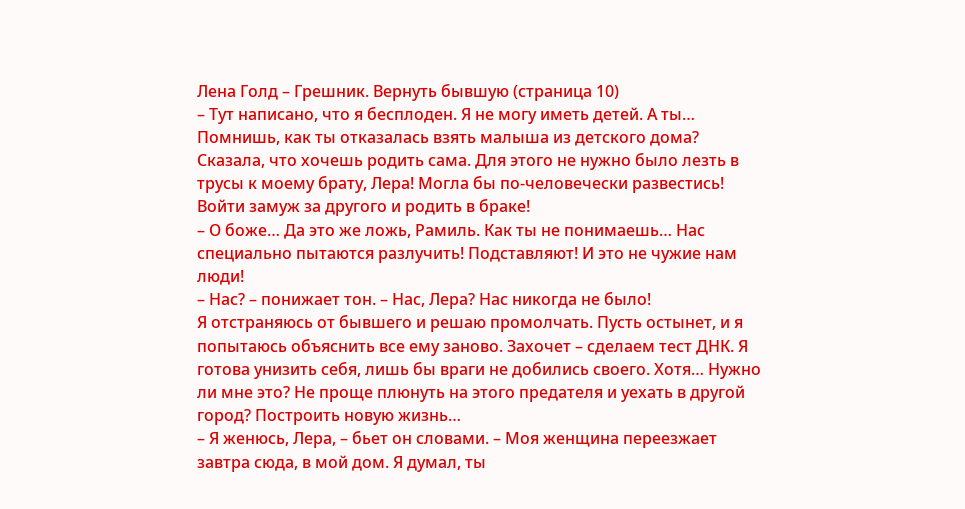Лена Голд – Грешник. Вернуть бывшую (страница 10)
– Тут написано, что я бесплоден. Я не могу иметь детей. А ты… Помнишь, как ты отказалась взять малыша из детского дома? Сказала, что хочешь родить сама. Для этого не нужно было лезть в трусы к моему брату, Лера! Могла бы по‑человечески развестись! Войти замуж за другого и родить в браке!
– О боже… Да это же ложь, Рамиль. Как ты не понимаешь… Нас специально пытаются разлучить! Подставляют! И это не чужие нам люди!
– Нас? – понижает тон. – Нас, Лера? Нас никогда не было!
Я отстраняюсь от бывшего и решаю промолчать. Пусть остынет, и я попытаюсь объяснить все ему заново. Захочет – сделаем тест ДНК. Я готова унизить себя, лишь бы враги не добились своего. Хотя… Нужно ли мне это? Не проще плюнуть на этого предателя и уехать в другой город? Построить новую жизнь…
– Я женюсь, Лера, – бьет он словами. – Моя женщина переезжает завтра сюда, в мой дом. Я думал, ты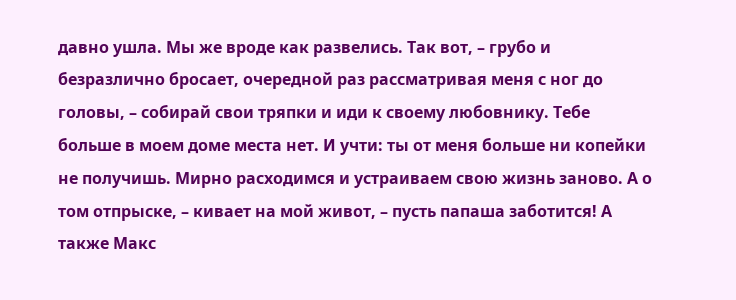давно ушла. Мы же вроде как развелись. Так вот, – грубо и безразлично бросает, очередной раз рассматривая меня с ног до головы, – собирай свои тряпки и иди к своему любовнику. Тебе больше в моем доме места нет. И учти: ты от меня больше ни копейки не получишь. Мирно расходимся и устраиваем свою жизнь заново. А о том отпрыске, – кивает на мой живот, – пусть папаша заботится! А также Макс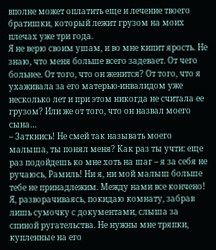вполне может оплатить еще и лечение твоего братишки, который лежит грузом на моих плечах уже три года.
Я не верю своим ушам, и во мне кипит ярость. Не знаю, что меня больше всего задевает. От чего больнее. От того, что он женится? От того, что я ухаживала за его матерью‑инвалидом уже несколько лет и при этом никогда не считала ее грузом? Или же от того, что он назвал моего сына…
– Заткнись! Не смей так называть моего малыша, ты понял меня? Как раз ты учти: еще раз подойдешь ко мне хоть на шаг – я за себя не ручаюсь, Рамиль! Ни я, ни мой малыш больше тебе не принадлежим. Между нами все кончено!
Я, разворачиваясь, покидаю комнату, забрав лишь сумочку с документами, слыша за спиной ругательства. Не нужны мне тряпки, купленные на его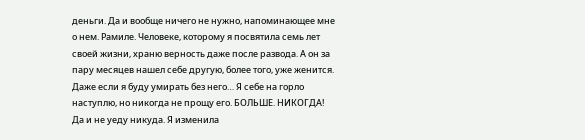деньги. Да и вообще ничего не нужно, напоминающее мне о нем. Рамиле. Человеке, которому я посвятила семь лет своей жизни, храню верность даже после развода. А он за пару месяцев нашел себе другую, более того, уже женится. Даже если я буду умирать без него… Я себе на горло наступлю, но никогда не прощу его. БОЛЬШЕ. НИКОГДА!
Да и не уеду никуда. Я изменила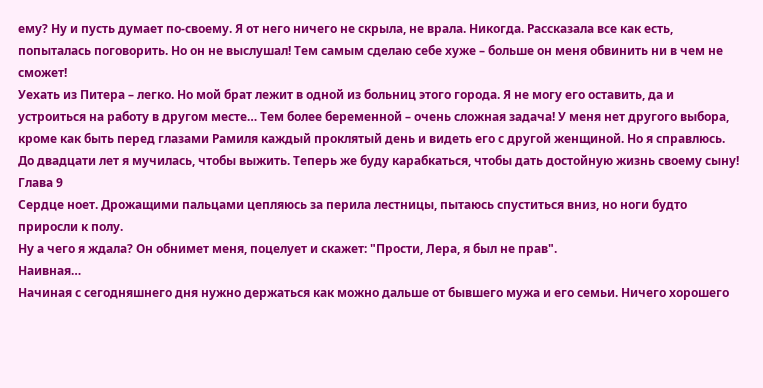ему? Ну и пусть думает по‑своему. Я от него ничего не скрыла, не врала. Никогда. Рассказала все как есть, попыталась поговорить. Но он не выслушал! Тем самым сделаю себе хуже – больше он меня обвинить ни в чем не сможет!
Уехать из Питера – легко. Но мой брат лежит в одной из больниц этого города. Я не могу его оставить, да и устроиться на работу в другом месте… Тем более беременной – очень сложная задача! У меня нет другого выбора, кроме как быть перед глазами Рамиля каждый проклятый день и видеть его с другой женщиной. Но я справлюсь. До двадцати лет я мучилась, чтобы выжить. Теперь же буду карабкаться, чтобы дать достойную жизнь своему сыну!
Глава 9
Сердце ноет. Дрожащими пальцами цепляюсь за перила лестницы, пытаюсь спуститься вниз, но ноги будто приросли к полу.
Ну а чего я ждала? Он обнимет меня, поцелует и скажет: "Прости, Лера, я был не прав".
Наивная…
Начиная с сегодняшнего дня нужно держаться как можно дальше от бывшего мужа и его семьи. Ничего хорошего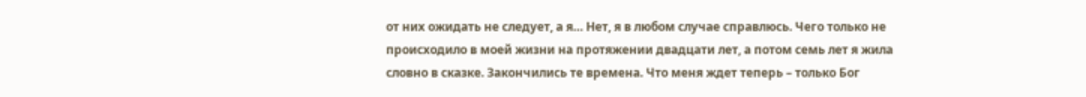от них ожидать не следует, а я… Нет, я в любом случае справлюсь. Чего только не происходило в моей жизни на протяжении двадцати лет, а потом семь лет я жила словно в сказке. Закончились те времена. Что меня ждет теперь – только Бог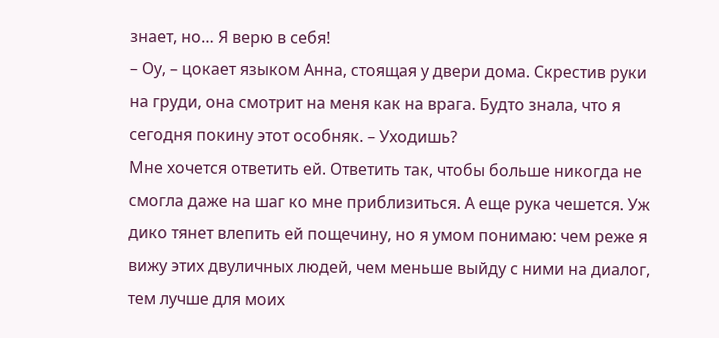знает, но… Я верю в себя!
– Оу, – цокает языком Анна, стоящая у двери дома. Скрестив руки на груди, она смотрит на меня как на врага. Будто знала, что я сегодня покину этот особняк. – Уходишь?
Мне хочется ответить ей. Ответить так, чтобы больше никогда не смогла даже на шаг ко мне приблизиться. А еще рука чешется. Уж дико тянет влепить ей пощечину, но я умом понимаю: чем реже я вижу этих двуличных людей, чем меньше выйду с ними на диалог, тем лучше для моих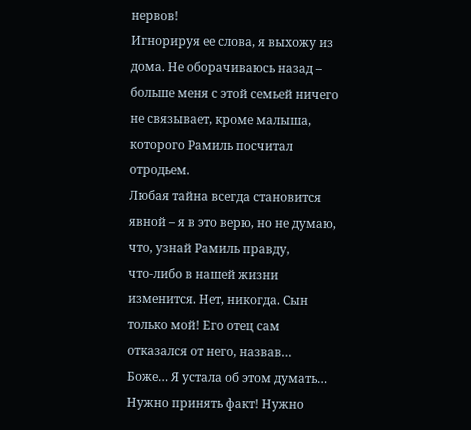нервов!
Игнорируя ее слова, я выхожу из дома. Не оборачиваюсь назад – больше меня с этой семьей ничего не связывает, кроме малыша, которого Рамиль посчитал отродьем.
Любая тайна всегда становится явной – я в это верю, но не думаю, что, узнай Рамиль правду, что‑либо в нашей жизни изменится. Нет, никогда. Сын только мой! Его отец сам отказался от него, назвав…
Боже… Я устала об этом думать… Нужно принять факт! Нужно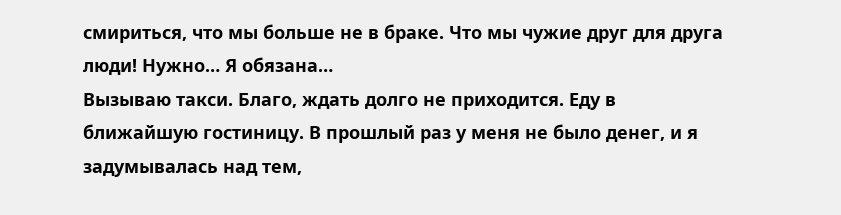смириться, что мы больше не в браке. Что мы чужие друг для друга люди! Нужно… Я обязана…
Вызываю такси. Благо, ждать долго не приходится. Еду в ближайшую гостиницу. В прошлый раз у меня не было денег, и я задумывалась над тем,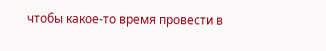чтобы какое‑то время провести в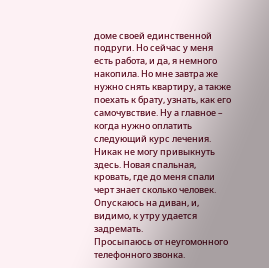доме своей единственной подруги. Но сейчас у меня есть работа, и да, я немного накопила. Но мне завтра же нужно снять квартиру, а также поехать к брату, узнать, как его самочувствие. Ну а главное – когда нужно оплатить следующий курс лечения.
Никак не могу привыкнуть здесь. Новая спальная, кровать, где до меня спали черт знает сколько человек. Опускаюсь на диван, и, видимо, к утру удается задремать.
Просыпаюсь от неугомонного телефонного звонка.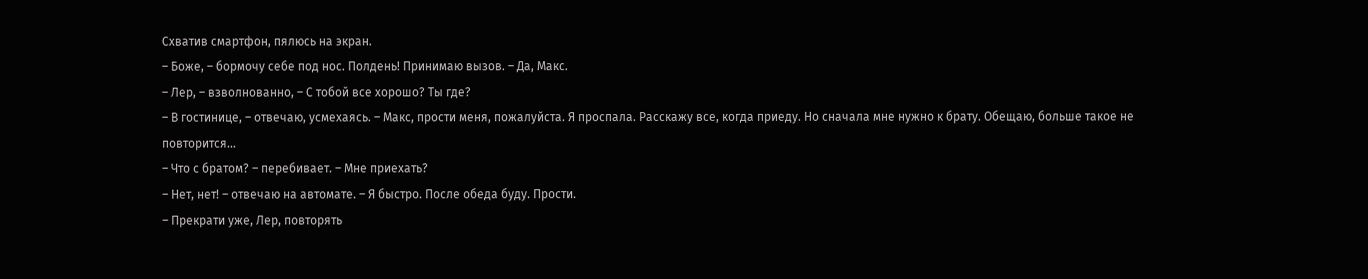Схватив смартфон, пялюсь на экран.
– Боже, – бормочу себе под нос. Полдень! Принимаю вызов. – Да, Макс.
– Лер, – взволнованно, – С тобой все хорошо? Ты где?
– В гостинице, – отвечаю, усмехаясь. – Макс, прости меня, пожалуйста. Я проспала. Расскажу все, когда приеду. Но сначала мне нужно к брату. Обещаю, больше такое не повторится…
– Что с братом? – перебивает. – Мне приехать?
– Нет, нет! – отвечаю на автомате. – Я быстро. После обеда буду. Прости.
– Прекрати уже, Лер, повторять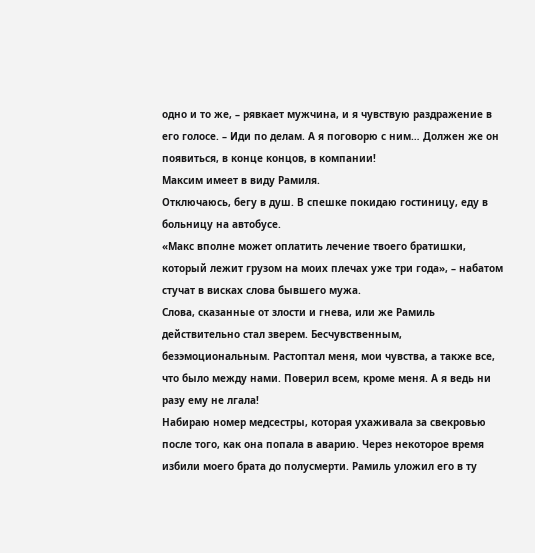одно и то же, – рявкает мужчина, и я чувствую раздражение в его голосе. – Иди по делам. А я поговорю с ним… Должен же он появиться, в конце концов, в компании!
Максим имеет в виду Рамиля.
Отключаюсь, бегу в душ. В спешке покидаю гостиницу, еду в больницу на автобусе.
«Макс вполне может оплатить лечение твоего братишки, который лежит грузом на моих плечах уже три года», – набатом стучат в висках слова бывшего мужа.
Слова, сказанные от злости и гнева, или же Рамиль действительно стал зверем. Бесчувственным, безэмоциональным. Растоптал меня, мои чувства, а также все, что было между нами. Поверил всем, кроме меня. А я ведь ни разу ему не лгала!
Набираю номер медсестры, которая ухаживала за свекровью после того, как она попала в аварию. Через некоторое время избили моего брата до полусмерти. Рамиль уложил его в ту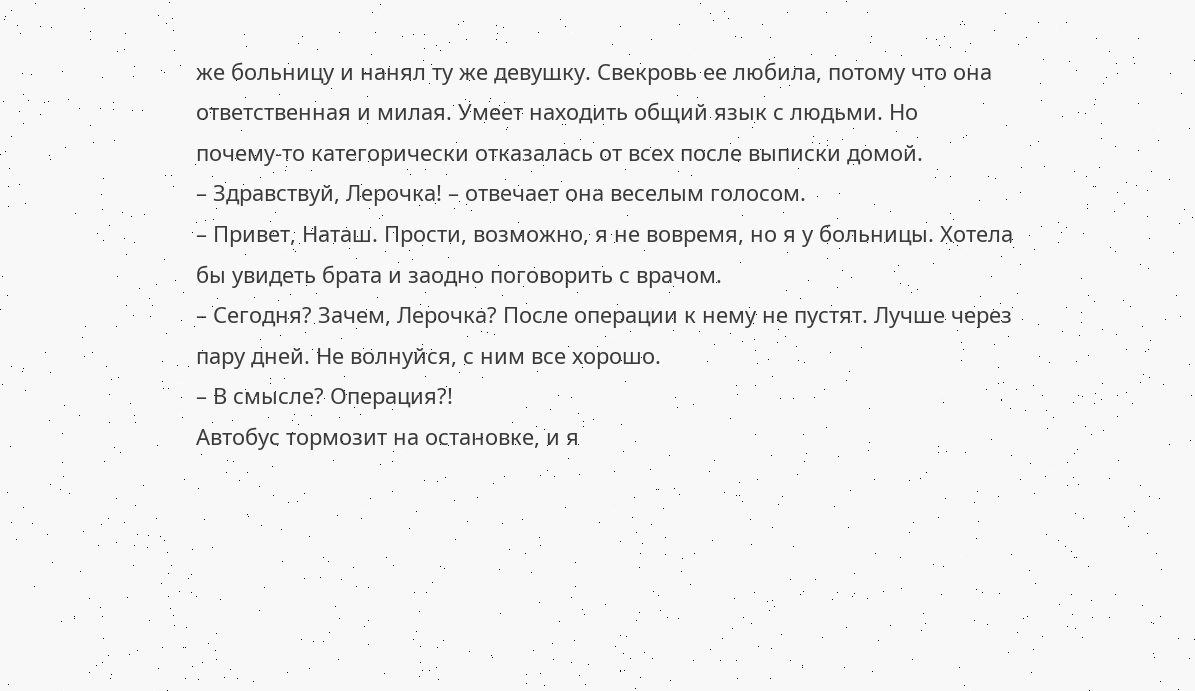же больницу и нанял ту же девушку. Свекровь ее любила, потому что она ответственная и милая. Умеет находить общий язык с людьми. Но почему‑то категорически отказалась от всех после выписки домой.
– Здравствуй, Лерочка! – отвечает она веселым голосом.
– Привет, Наташ. Прости, возможно, я не вовремя, но я у больницы. Хотела бы увидеть брата и заодно поговорить с врачом.
– Сегодня? Зачем, Лерочка? После операции к нему не пустят. Лучше через пару дней. Не волнуйся, с ним все хорошо.
– В смысле? Операция?!
Автобус тормозит на остановке, и я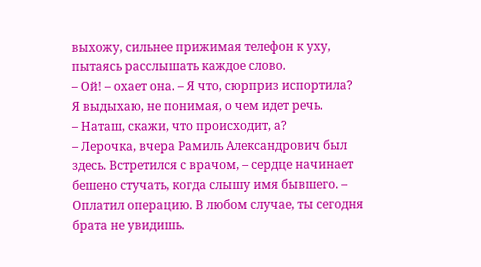выхожу, сильнее прижимая телефон к уху, пытаясь расслышать каждое слово.
– Ой! – охает она. – Я что, сюрприз испортила?
Я выдыхаю, не понимая, о чем идет речь.
– Наташ, скажи, что происходит, а?
– Лерочка, вчера Рамиль Александрович был здесь. Встретился с врачом, – сердце начинает бешено стучать, когда слышу имя бывшего. – Оплатил операцию. В любом случае, ты сегодня брата не увидишь.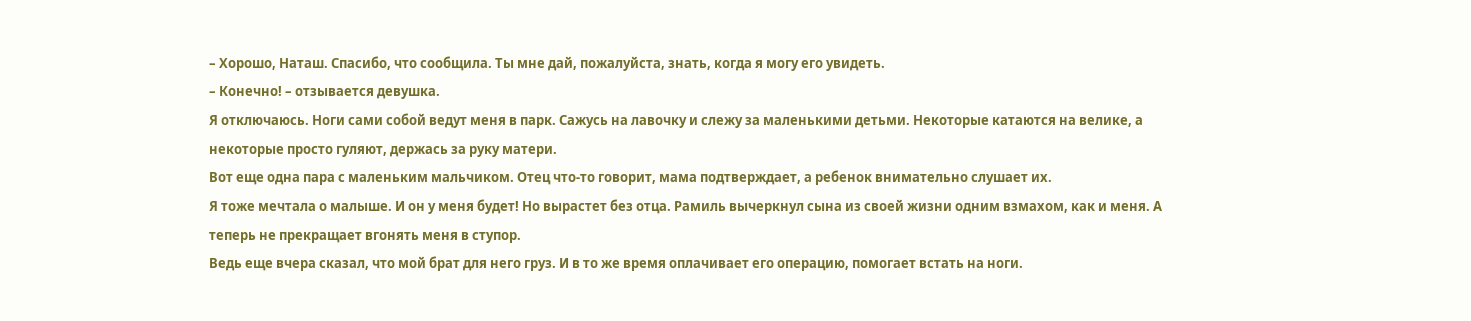– Хорошо, Наташ. Спасибо, что сообщила. Ты мне дай, пожалуйста, знать, когда я могу его увидеть.
– Конечно! – отзывается девушка.
Я отключаюсь. Ноги сами собой ведут меня в парк. Сажусь на лавочку и слежу за маленькими детьми. Некоторые катаются на велике, а некоторые просто гуляют, держась за руку матери.
Вот еще одна пара с маленьким мальчиком. Отец что‑то говорит, мама подтверждает, а ребенок внимательно слушает их.
Я тоже мечтала о малыше. И он у меня будет! Но вырастет без отца. Рамиль вычеркнул сына из своей жизни одним взмахом, как и меня. А теперь не прекращает вгонять меня в ступор.
Ведь еще вчера сказал, что мой брат для него груз. И в то же время оплачивает его операцию, помогает встать на ноги.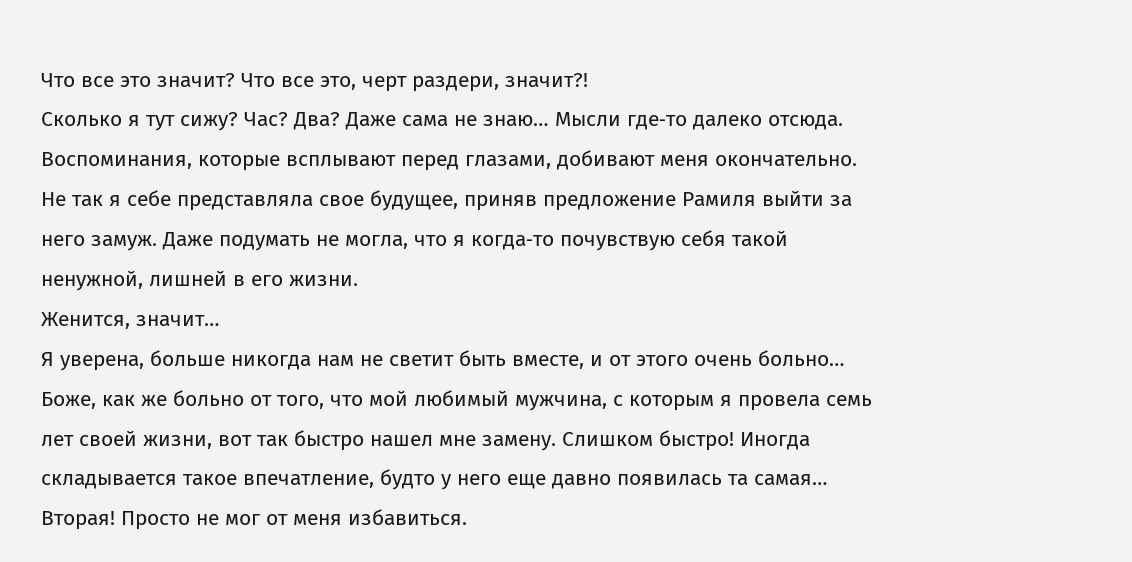Что все это значит? Что все это, черт раздери, значит?!
Сколько я тут сижу? Час? Два? Даже сама не знаю… Мысли где‑то далеко отсюда. Воспоминания, которые всплывают перед глазами, добивают меня окончательно. Не так я себе представляла свое будущее, приняв предложение Рамиля выйти за него замуж. Даже подумать не могла, что я когда‑то почувствую себя такой ненужной, лишней в его жизни.
Женится, значит…
Я уверена, больше никогда нам не светит быть вместе, и от этого очень больно… Боже, как же больно от того, что мой любимый мужчина, с которым я провела семь лет своей жизни, вот так быстро нашел мне замену. Слишком быстро! Иногда складывается такое впечатление, будто у него еще давно появилась та самая… Вторая! Просто не мог от меня избавиться.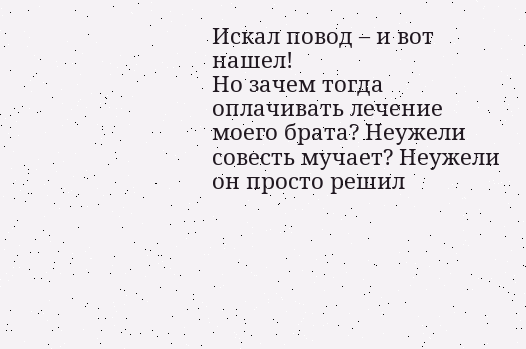Искал повод – и вот нашел!
Но зачем тогда оплачивать лечение моего брата? Неужели совесть мучает? Неужели он просто решил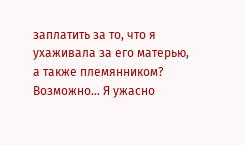заплатить за то, что я ухаживала за его матерью, а также племянником? Возможно… Я ужасно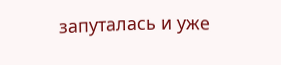запуталась и уже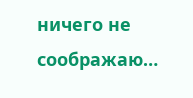ничего не соображаю…